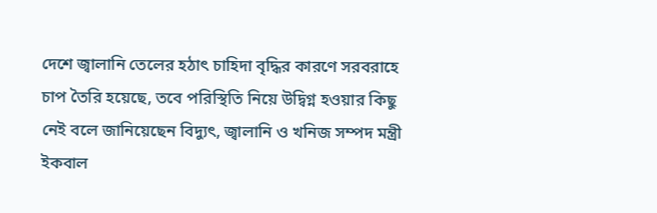দেশে জ্বালানি তেলের হঠাৎ চাহিদা বৃদ্ধির কারণে সরবরাহে চাপ তৈরি হয়েছে, তবে পরিস্থিতি নিয়ে উদ্বিগ্ন হওয়ার কিছু নেই বলে জানিয়েছেন বিদ্যুৎ, জ্বালানি ও খনিজ সম্পদ মন্ত্রী ইকবাল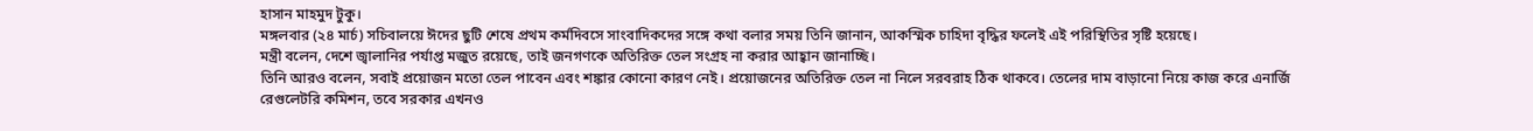হাসান মাহমুদ টুকু।
মঙ্গলবার (২৪ মার্চ) সচিবালয়ে ঈদের ছুটি শেষে প্রথম কর্মদিবসে সাংবাদিকদের সঙ্গে কথা বলার সময় তিনি জানান, আকস্মিক চাহিদা বৃদ্ধির ফলেই এই পরিস্থিতির সৃষ্টি হয়েছে।
মন্ত্রী বলেন, দেশে জ্বালানির পর্যাপ্ত মজুত রয়েছে, তাই জনগণকে অতিরিক্ত তেল সংগ্রহ না করার আহ্বান জানাচ্ছি।
তিনি আরও বলেন, সবাই প্রয়োজন মতো তেল পাবেন এবং শঙ্কার কোনো কারণ নেই। প্রয়োজনের অতিরিক্ত তেল না নিলে সরবরাহ ঠিক থাকবে। তেলের দাম বাড়ানো নিয়ে কাজ করে এনার্জি রেগুলেটরি কমিশন, তবে সরকার এখনও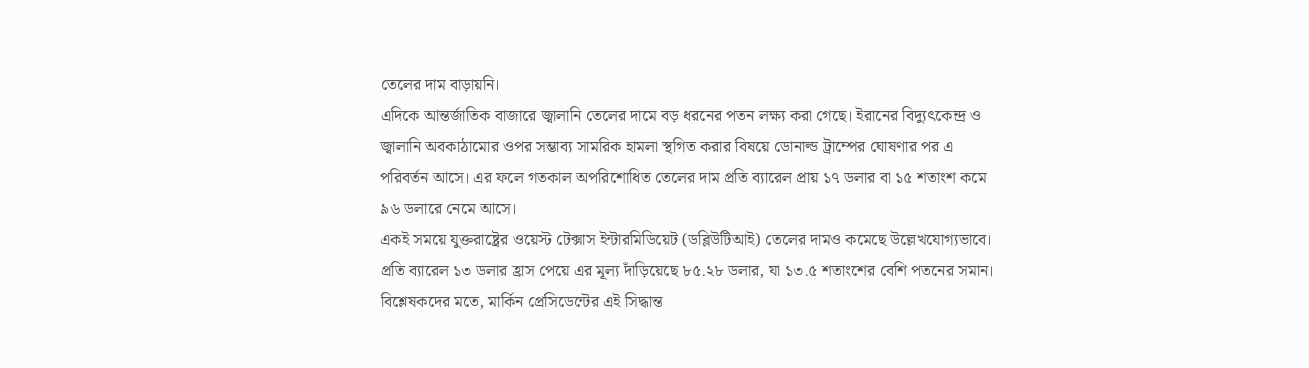তেলের দাম বাড়ায়নি।
এদিকে আন্তর্জাতিক বাজারে জ্বালানি তেলের দামে বড় ধরনের পতন লক্ষ্য করা গেছে। ইরানের বিদ্যুৎকেন্দ্র ও জ্বালানি অবকাঠামোর ওপর সম্ভাব্য সামরিক হামলা স্থগিত করার বিষয়ে ডোনাল্ড ট্রাম্পের ঘোষণার পর এ পরিবর্তন আসে। এর ফলে গতকাল অপরিশোধিত তেলের দাম প্রতি ব্যারেল প্রায় ১৭ ডলার বা ১৫ শতাংশ কমে ৯৬ ডলারে নেমে আসে।
একই সময়ে যুক্তরাষ্ট্রের ওয়েস্ট টেক্সাস ইন্টারমিডিয়েট (ডব্লিউটিআই) তেলের দামও কমেছে উল্লেখযোগ্যভাবে। প্রতি ব্যারেল ১৩ ডলার হ্রাস পেয়ে এর মূল্য দাঁড়িয়েছে ৮৫.২৮ ডলার, যা ১৩.৫ শতাংশের বেশি পতনের সমান।
বিশ্লেষকদের মতে, মার্কিন প্রেসিডেন্টের এই সিদ্ধান্ত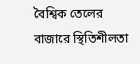বৈশ্বিক তেলের বাজারে স্থিতিশীলতা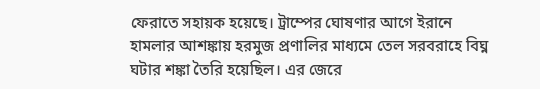ফেরাতে সহায়ক হয়েছে। ট্রাম্পের ঘোষণার আগে ইরানে হামলার আশঙ্কায় হরমুজ প্রণালির মাধ্যমে তেল সরবরাহে বিঘ্ন ঘটার শঙ্কা তৈরি হয়েছিল। এর জেরে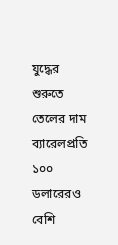যুদ্ধের শুরুতে তেলের দাম ব্যারেলপ্রতি ১০০ ডলারেরও বেশি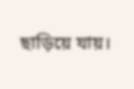ছাড়িয়ে যায়।